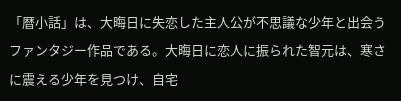「暦小話」は、大晦日に失恋した主人公が不思議な少年と出会うファンタジー作品である。大晦日に恋人に振られた智元は、寒さに震える少年を見つけ、自宅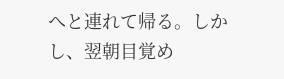へと連れて帰る。しかし、翌朝目覚め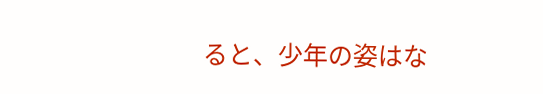ると、少年の姿はな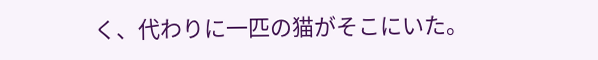く、代わりに一匹の猫がそこにいた。